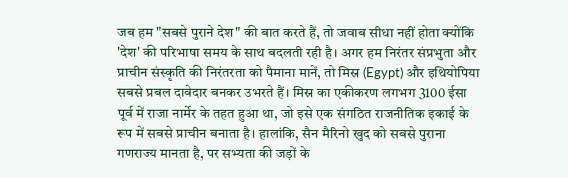जब हम "सबसे पुराने देश" की बात करते हैं, तो जवाब सीधा नहीं होता क्योंकि 'देश' की परिभाषा समय के साथ बदलती रही है। अगर हम निरंतर संप्रभुता और प्राचीन संस्कृति की निरंतरता को पैमाना मानें, तो मिस्र (Egypt) और इथियोपिया सबसे प्रबल दावेदार बनकर उभरते हैं। मिस्र का एकीकरण लगभग 3100 ईसा पूर्व में राजा नार्मेर के तहत हुआ था, जो इसे एक संगठित राजनीतिक इकाई के रूप में सबसे प्राचीन बनाता है। हालांकि, सैन मैरिनो खुद को सबसे पुराना गणराज्य मानता है, पर सभ्यता की जड़ों के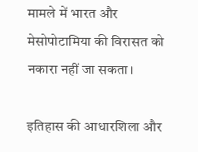मामले में भारत और मेसोपोटामिया की विरासत को नकारा नहीं जा सकता।

इतिहास की आधारशिला और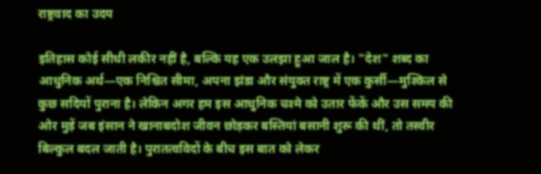राष्ट्रवाद का उदय

इतिहास कोई सीधी लकीर नहीं है, बल्कि यह एक उलझा हुआ जाल है। "देश" शब्द का आधुनिक अर्थ—एक निश्चित सीमा, अपना झंडा और संयुक्त राष्ट्र में एक कुर्सी—मुश्किल से कुछ सदियों पुराना है। लेकिन अगर हम इस आधुनिक चश्मे को उतार फेंकें और उस समय की ओर मुड़ें जब इंसान ने खानाबदोश जीवन छोड़कर बस्तियां बसानी शुरू की थीं, तो तस्वीर बिल्कुल बदल जाती है। पुरातत्वविदों के बीच इस बात को लेकर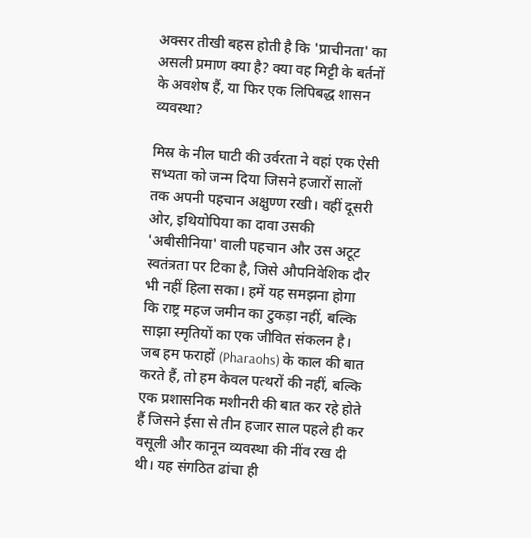अक्सर तीखी बहस होती है कि 'प्राचीनता' का असली प्रमाण क्या है? क्या वह मिट्टी के बर्तनों के अवशेष हैं, या फिर एक लिपिबद्ध शासन व्यवस्था?

मिस्र के नील घाटी की उर्वरता ने वहां एक ऐसी सभ्यता को जन्म दिया जिसने हजारों सालों तक अपनी पहचान अक्षुण्ण रखी। वहीं दूसरी ओर, इथियोपिया का दावा उसकी 'अबीसीनिया' वाली पहचान और उस अटूट स्वतंत्रता पर टिका है, जिसे औपनिवेशिक दौर भी नहीं हिला सका। हमें यह समझना होगा कि राष्ट्र महज जमीन का टुकड़ा नहीं, बल्कि साझा स्मृतियों का एक जीवित संकलन है। जब हम फराहों (Pharaohs) के काल की बात करते हैं, तो हम केवल पत्थरों की नहीं, बल्कि एक प्रशासनिक मशीनरी की बात कर रहे होते हैं जिसने ईसा से तीन हजार साल पहले ही कर वसूली और कानून व्यवस्था की नींव रख दी थी। यह संगठित ढांचा ही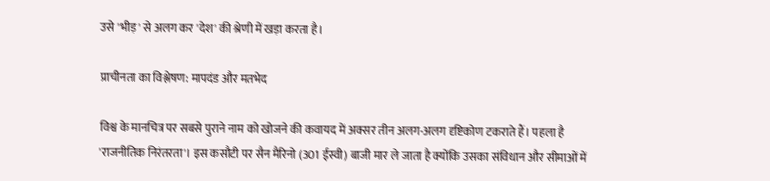उसे 'भीड़' से अलग कर 'देश' की श्रेणी में खड़ा करता है।

प्राचीनता का विश्लेषण: मापदंड और मतभेद

विश्व के मानचित्र पर सबसे पुराने नाम को खोजने की कवायद में अक्सर तीन अलग-अलग दृष्टिकोण टकराते हैं। पहला है 'राजनीतिक निरंतरता'। इस कसौटी पर सैन मैरिनो (301 ईस्वी) बाजी मार ले जाता है क्योंकि उसका संविधान और सीमाओं में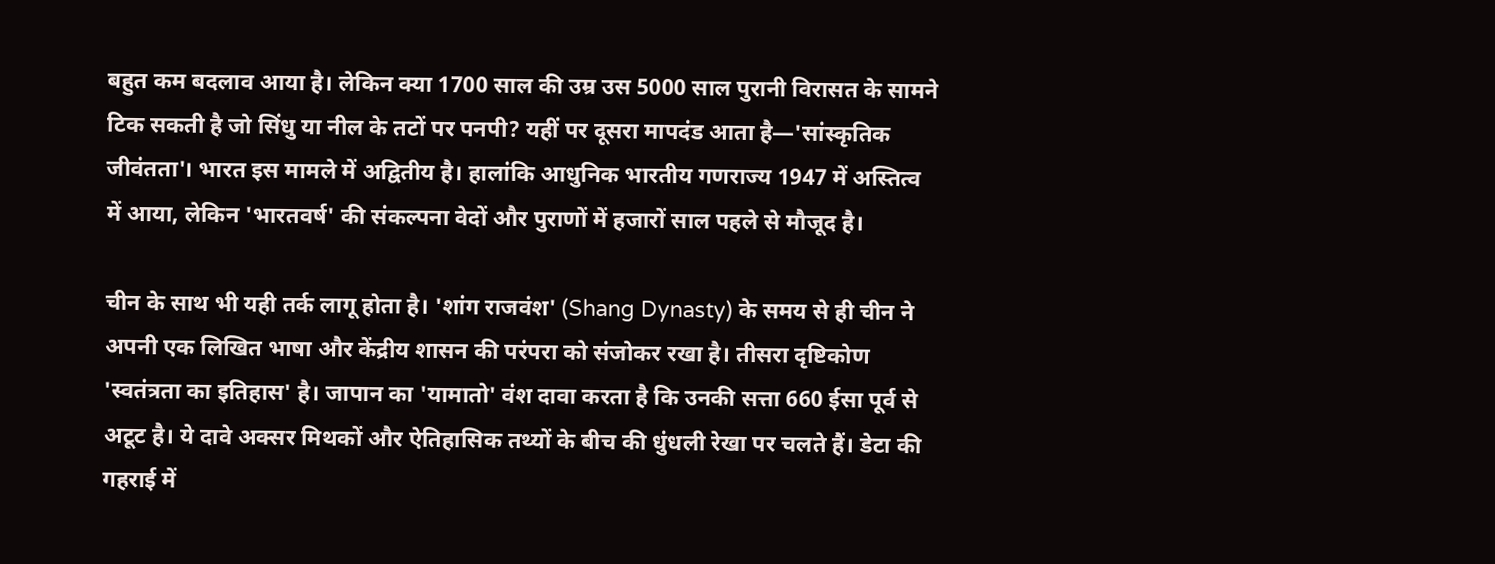बहुत कम बदलाव आया है। लेकिन क्या 1700 साल की उम्र उस 5000 साल पुरानी विरासत के सामने टिक सकती है जो सिंधु या नील के तटों पर पनपी? यहीं पर दूसरा मापदंड आता है—'सांस्कृतिक जीवंतता'। भारत इस मामले में अद्वितीय है। हालांकि आधुनिक भारतीय गणराज्य 1947 में अस्तित्व में आया, लेकिन 'भारतवर्ष' की संकल्पना वेदों और पुराणों में हजारों साल पहले से मौजूद है।

चीन के साथ भी यही तर्क लागू होता है। 'शांग राजवंश' (Shang Dynasty) के समय से ही चीन ने अपनी एक लिखित भाषा और केंद्रीय शासन की परंपरा को संजोकर रखा है। तीसरा दृष्टिकोण 'स्वतंत्रता का इतिहास' है। जापान का 'यामातो' वंश दावा करता है कि उनकी सत्ता 660 ईसा पूर्व से अटूट है। ये दावे अक्सर मिथकों और ऐतिहासिक तथ्यों के बीच की धुंधली रेखा पर चलते हैं। डेटा की गहराई में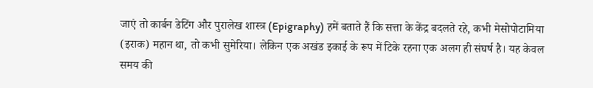जाएं तो कार्बन डेटिंग और पुरालेख शास्त्र (Epigraphy) हमें बताते हैं कि सत्ता के केंद्र बदलते रहे, कभी मेसोपोटामिया (इराक) महान था, तो कभी सुमेरिया। लेकिन एक अखंड इकाई के रूप में टिके रहना एक अलग ही संघर्ष है। यह केवल समय की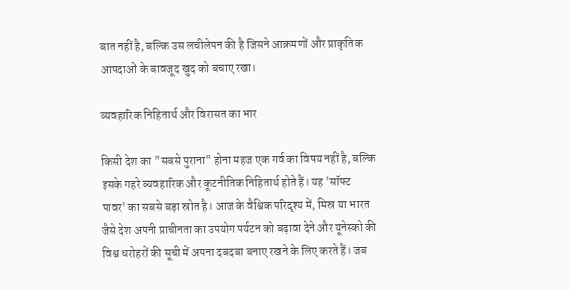बात नहीं है, बल्कि उस लचीलेपन की है जिसने आक्रमणों और प्राकृतिक आपदाओं के बावजूद खुद को बचाए रखा।

व्यवहारिक निहितार्थ और विरासत का भार

किसी देश का "सबसे पुराना" होना महज एक गर्व का विषय नहीं है, बल्कि इसके गहरे व्यवहारिक और कूटनीतिक निहितार्थ होते हैं। यह 'सॉफ्ट पावर' का सबसे बड़ा स्रोत है। आज के वैश्विक परिदृश्य में, मिस्र या भारत जैसे देश अपनी प्राचीनता का उपयोग पर्यटन को बढ़ावा देने और यूनेस्को की विश्व धरोहरों की सूची में अपना दबदबा बनाए रखने के लिए करते हैं। जब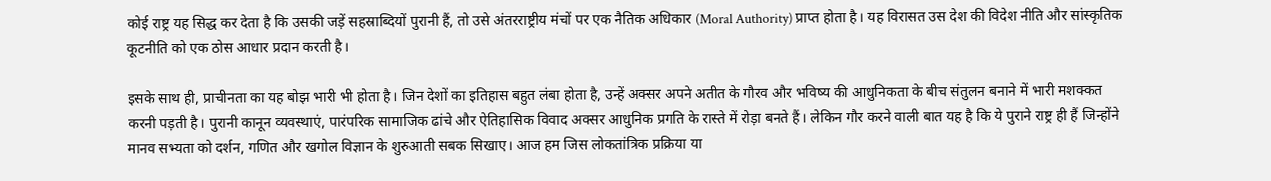कोई राष्ट्र यह सिद्ध कर देता है कि उसकी जड़ें सहस्राब्दियों पुरानी हैं, तो उसे अंतरराष्ट्रीय मंचों पर एक नैतिक अधिकार (Moral Authority) प्राप्त होता है। यह विरासत उस देश की विदेश नीति और सांस्कृतिक कूटनीति को एक ठोस आधार प्रदान करती है।

इसके साथ ही, प्राचीनता का यह बोझ भारी भी होता है। जिन देशों का इतिहास बहुत लंबा होता है, उन्हें अक्सर अपने अतीत के गौरव और भविष्य की आधुनिकता के बीच संतुलन बनाने में भारी मशक्कत करनी पड़ती है। पुरानी कानून व्यवस्थाएं, पारंपरिक सामाजिक ढांचे और ऐतिहासिक विवाद अक्सर आधुनिक प्रगति के रास्ते में रोड़ा बनते हैं। लेकिन गौर करने वाली बात यह है कि ये पुराने राष्ट्र ही हैं जिन्होंने मानव सभ्यता को दर्शन, गणित और खगोल विज्ञान के शुरुआती सबक सिखाए। आज हम जिस लोकतांत्रिक प्रक्रिया या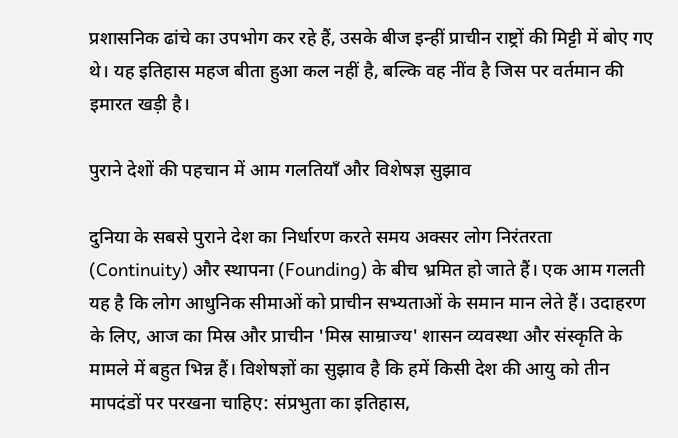प्रशासनिक ढांचे का उपभोग कर रहे हैं, उसके बीज इन्हीं प्राचीन राष्ट्रों की मिट्टी में बोए गए थे। यह इतिहास महज बीता हुआ कल नहीं है, बल्कि वह नींव है जिस पर वर्तमान की इमारत खड़ी है।

पुराने देशों की पहचान में आम गलतियाँ और विशेषज्ञ सुझाव

दुनिया के सबसे पुराने देश का निर्धारण करते समय अक्सर लोग निरंतरता (Continuity) और स्थापना (Founding) के बीच भ्रमित हो जाते हैं। एक आम गलती यह है कि लोग आधुनिक सीमाओं को प्राचीन सभ्यताओं के समान मान लेते हैं। उदाहरण के लिए, आज का मिस्र और प्राचीन 'मिस्र साम्राज्य' शासन व्यवस्था और संस्कृति के मामले में बहुत भिन्न हैं। विशेषज्ञों का सुझाव है कि हमें किसी देश की आयु को तीन मापदंडों पर परखना चाहिए: संप्रभुता का इतिहास,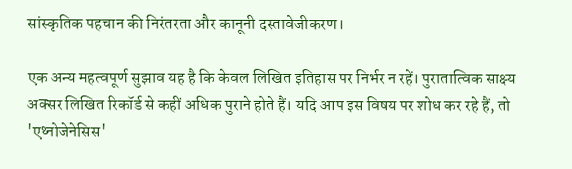सांस्कृतिक पहचान की निरंतरता और कानूनी दस्तावेजीकरण।

एक अन्य महत्वपूर्ण सुझाव यह है कि केवल लिखित इतिहास पर निर्भर न रहें। पुरातात्विक साक्ष्य अक्सर लिखित रिकॉर्ड से कहीं अधिक पुराने होते हैं। यदि आप इस विषय पर शोध कर रहे हैं, तो 'एथ्नोजेनेसिस'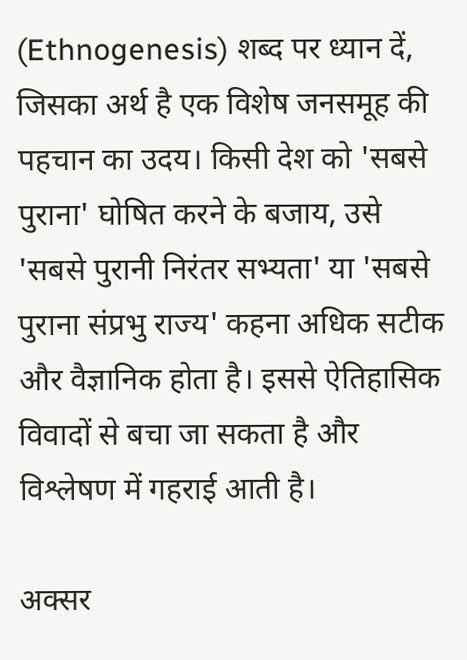(Ethnogenesis) शब्द पर ध्यान दें, जिसका अर्थ है एक विशेष जनसमूह की पहचान का उदय। किसी देश को 'सबसे पुराना' घोषित करने के बजाय, उसे 'सबसे पुरानी निरंतर सभ्यता' या 'सबसे पुराना संप्रभु राज्य' कहना अधिक सटीक और वैज्ञानिक होता है। इससे ऐतिहासिक विवादों से बचा जा सकता है और विश्लेषण में गहराई आती है।

अक्सर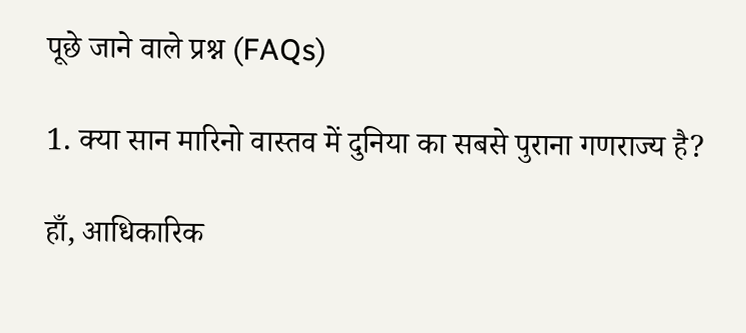पूछे जाने वाले प्रश्न (FAQs)

1. क्या सान मारिनो वास्तव में दुनिया का सबसे पुराना गणराज्य है?

हाँ, आधिकारिक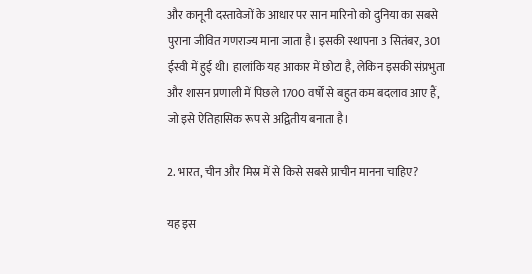और कानूनी दस्तावेजों के आधार पर सान मारिनो को दुनिया का सबसे पुराना जीवित गणराज्य माना जाता है। इसकी स्थापना 3 सितंबर, 301 ईस्वी में हुई थी। हालांकि यह आकार में छोटा है, लेकिन इसकी संप्रभुता और शासन प्रणाली में पिछले 1700 वर्षों से बहुत कम बदलाव आए हैं, जो इसे ऐतिहासिक रूप से अद्वितीय बनाता है।

2. भारत, चीन और मिस्र में से किसे सबसे प्राचीन मानना चाहिए?

यह इस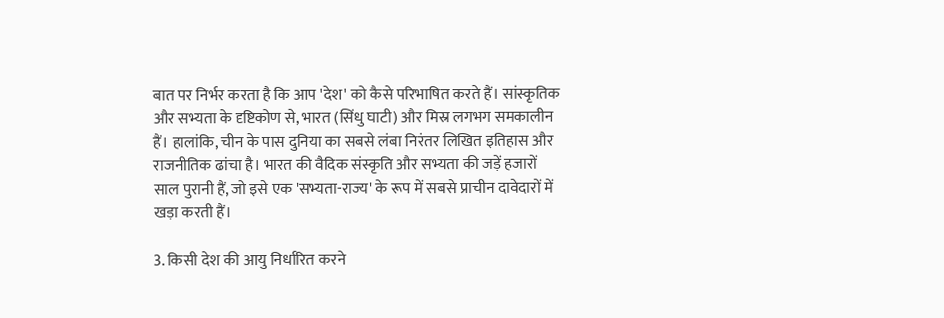बात पर निर्भर करता है कि आप 'देश' को कैसे परिभाषित करते हैं। सांस्कृतिक और सभ्यता के दृष्टिकोण से, भारत (सिंधु घाटी) और मिस्र लगभग समकालीन हैं। हालांकि, चीन के पास दुनिया का सबसे लंबा निरंतर लिखित इतिहास और राजनीतिक ढांचा है। भारत की वैदिक संस्कृति और सभ्यता की जड़ें हजारों साल पुरानी हैं, जो इसे एक 'सभ्यता-राज्य' के रूप में सबसे प्राचीन दावेदारों में खड़ा करती हैं।

3. किसी देश की आयु निर्धारित करने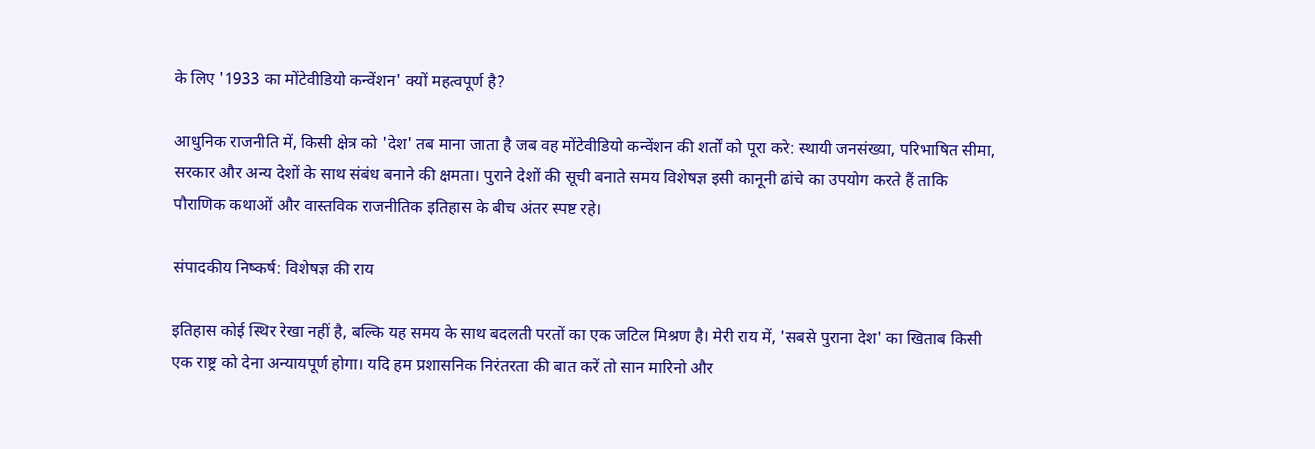के लिए '1933 का मोंटेवीडियो कन्वेंशन' क्यों महत्वपूर्ण है?

आधुनिक राजनीति में, किसी क्षेत्र को 'देश' तब माना जाता है जब वह मोंटेवीडियो कन्वेंशन की शर्तों को पूरा करे: स्थायी जनसंख्या, परिभाषित सीमा, सरकार और अन्य देशों के साथ संबंध बनाने की क्षमता। पुराने देशों की सूची बनाते समय विशेषज्ञ इसी कानूनी ढांचे का उपयोग करते हैं ताकि पौराणिक कथाओं और वास्तविक राजनीतिक इतिहास के बीच अंतर स्पष्ट रहे।

संपादकीय निष्कर्ष: विशेषज्ञ की राय

इतिहास कोई स्थिर रेखा नहीं है, बल्कि यह समय के साथ बदलती परतों का एक जटिल मिश्रण है। मेरी राय में, 'सबसे पुराना देश' का खिताब किसी एक राष्ट्र को देना अन्यायपूर्ण होगा। यदि हम प्रशासनिक निरंतरता की बात करें तो सान मारिनो और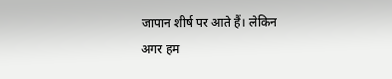जापान शीर्ष पर आते हैं। लेकिन अगर हम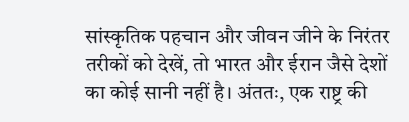सांस्कृतिक पहचान और जीवन जीने के निरंतर तरीकों को देखें, तो भारत और ईरान जैसे देशों का कोई सानी नहीं है। अंततः, एक राष्ट्र की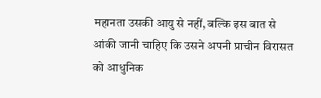महानता उसकी आयु से नहीं, बल्कि इस बात से आंकी जानी चाहिए कि उसने अपनी प्राचीन विरासत को आधुनिक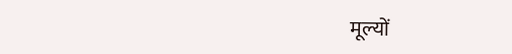मूल्यों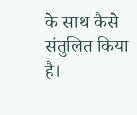के साथ कैसे संतुलित किया है।